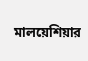মালয়েশিয়ার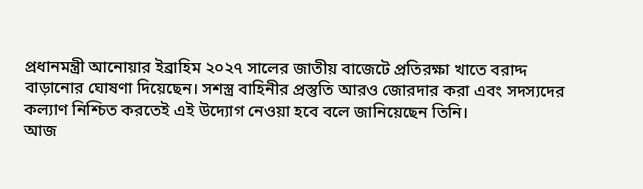প্রধানমন্ত্রী আনোয়ার ইব্রাহিম ২০২৭ সালের জাতীয় বাজেটে প্রতিরক্ষা খাতে বরাদ্দ বাড়ানোর ঘোষণা দিয়েছেন। সশস্ত্র বাহিনীর প্রস্তুতি আরও জোরদার করা এবং সদস্যদের কল্যাণ নিশ্চিত করতেই এই উদ্যোগ নেওয়া হবে বলে জানিয়েছেন তিনি।
আজ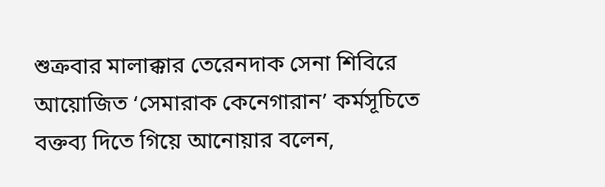শুক্রবার মালাক্কার তেরেনদাক সেনা শিবিরে আয়োজিত ‘সেমারাক কেনেগারান’ কর্মসূচিতে বক্তব্য দিতে গিয়ে আনোয়ার বলেন,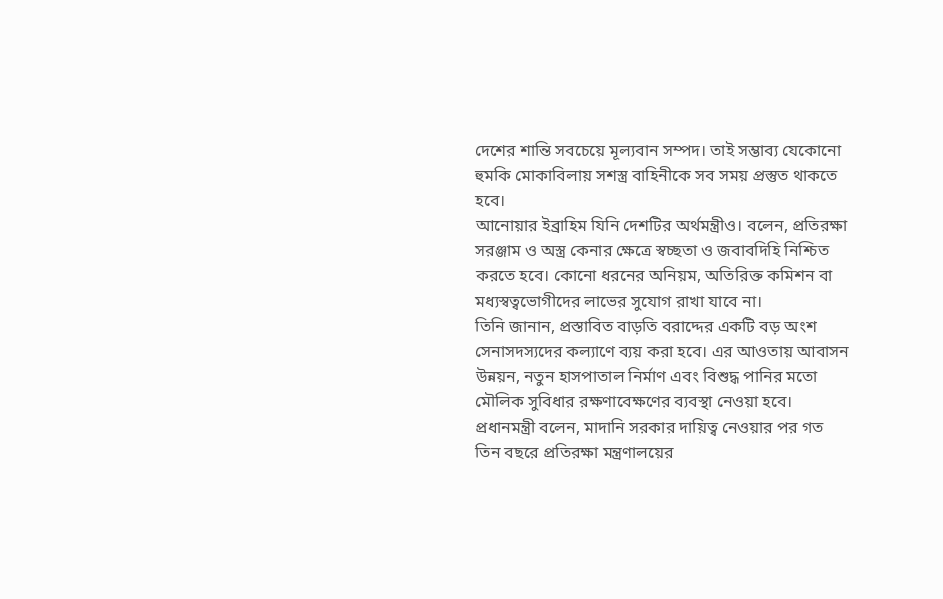দেশের শান্তি সবচেয়ে মূল্যবান সম্পদ। তাই সম্ভাব্য যেকোনো হুমকি মোকাবিলায় সশস্ত্র বাহিনীকে সব সময় প্রস্তুত থাকতে হবে।
আনোয়ার ইব্রাহিম যিনি দেশটির অর্থমন্ত্রীও। বলেন, প্রতিরক্ষা সরঞ্জাম ও অস্ত্র কেনার ক্ষেত্রে স্বচ্ছতা ও জবাবদিহি নিশ্চিত করতে হবে। কোনো ধরনের অনিয়ম, অতিরিক্ত কমিশন বা মধ্যস্বত্বভোগীদের লাভের সুযোগ রাখা যাবে না।
তিনি জানান, প্রস্তাবিত বাড়তি বরাদ্দের একটি বড় অংশ সেনাসদস্যদের কল্যাণে ব্যয় করা হবে। এর আওতায় আবাসন উন্নয়ন, নতুন হাসপাতাল নির্মাণ এবং বিশুদ্ধ পানির মতো মৌলিক সুবিধার রক্ষণাবেক্ষণের ব্যবস্থা নেওয়া হবে।
প্রধানমন্ত্রী বলেন, মাদানি সরকার দায়িত্ব নেওয়ার পর গত তিন বছরে প্রতিরক্ষা মন্ত্রণালয়ের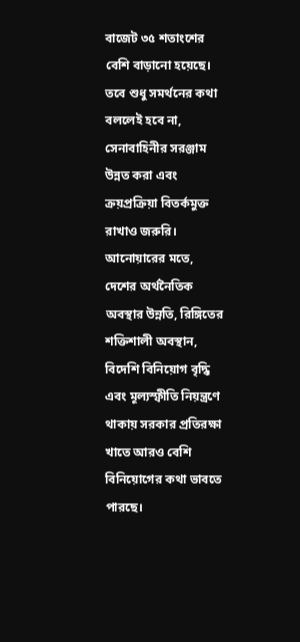বাজেট ৩৫ শতাংশের বেশি বাড়ানো হয়েছে। তবে শুধু সমর্থনের কথা বললেই হবে না, সেনাবাহিনীর সরঞ্জাম উন্নত করা এবং ক্রয়প্রক্রিয়া বিতর্কমুক্ত রাখাও জরুরি।
আনোয়ারের মতে, দেশের অর্থনৈতিক অবস্থার উন্নতি, রিঙ্গিতের শক্তিশালী অবস্থান, বিদেশি বিনিয়োগ বৃদ্ধি এবং মূল্যস্ফীতি নিয়ন্ত্রণে থাকায় সরকার প্রতিরক্ষা খাতে আরও বেশি বিনিয়োগের কথা ভাবতে পারছে।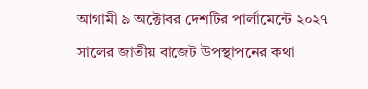আগামী ৯ অক্টোবর দেশটির পার্লামেন্টে ২০২৭ সালের জাতীয় বাজেট উপস্থাপনের কথা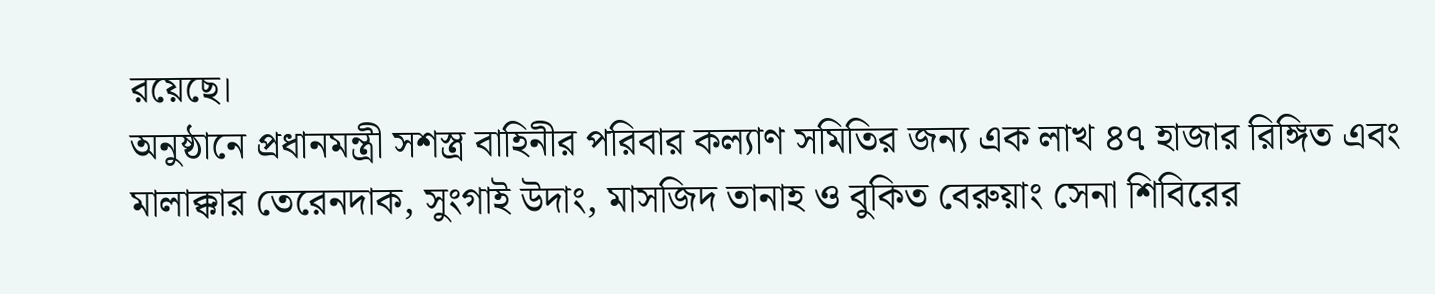রয়েছে।
অনুষ্ঠানে প্রধানমন্ত্রী সশস্ত্র বাহিনীর পরিবার কল্যাণ সমিতির জন্য এক লাখ ৪৭ হাজার রিঙ্গিত এবং মালাক্কার তেরেনদাক, সুংগাই উদাং, মাসজিদ তানাহ ও বুকিত বেরুয়াং সেনা শিবিরের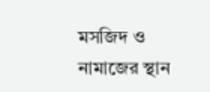মসজিদ ও নামাজের স্থান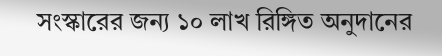সংস্কারের জন্য ১০ লাখ রিঙ্গিত অনুদানের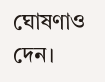ঘোষণাও দেন।